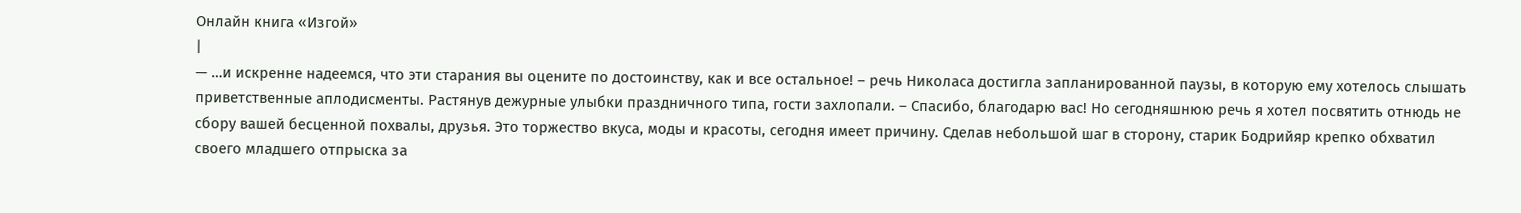Онлайн книга «Изгой»
|
— …и искренне надеемся, что эти старания вы оцените по достоинству, как и все остальное! – речь Николаса достигла запланированной паузы, в которую ему хотелось слышать приветственные аплодисменты. Растянув дежурные улыбки праздничного типа, гости захлопали. – Спасибо, благодарю вас! Но сегодняшнюю речь я хотел посвятить отнюдь не сбору вашей бесценной похвалы, друзья. Это торжество вкуса, моды и красоты, сегодня имеет причину. Сделав небольшой шаг в сторону, старик Бодрийяр крепко обхватил своего младшего отпрыска за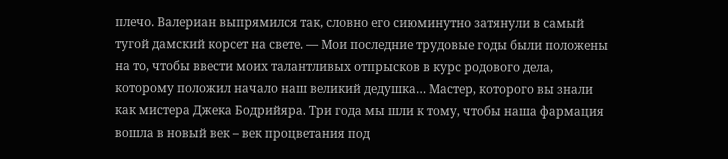плечо. Валериан выпрямился так, словно его сиюминутно затянули в самый тугой дамский корсет на свете. — Мои последние трудовые годы были положены на то, чтобы ввести моих талантливых отпрысков в курс родового дела, которому положил начало наш великий дедушка… Мастер, которого вы знали как мистера Джека Бодрийяра. Три года мы шли к тому, чтобы наша фармация вошла в новый век – век процветания под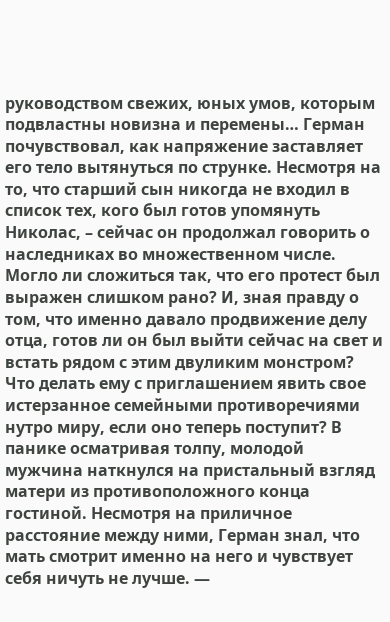руководством свежих, юных умов, которым подвластны новизна и перемены… Герман почувствовал, как напряжение заставляет его тело вытянуться по струнке. Несмотря на то, что старший сын никогда не входил в список тех, кого был готов упомянуть Николас, – сейчас он продолжал говорить о наследниках во множественном числе. Могло ли сложиться так, что его протест был выражен слишком рано? И, зная правду о том, что именно давало продвижение делу отца, готов ли он был выйти сейчас на свет и встать рядом с этим двуликим монстром? Что делать ему с приглашением явить свое истерзанное семейными противоречиями нутро миру, если оно теперь поступит? В панике осматривая толпу, молодой мужчина наткнулся на пристальный взгляд матери из противоположного конца гостиной. Несмотря на приличное расстояние между ними, Герман знал, что мать смотрит именно на него и чувствует себя ничуть не лучше. —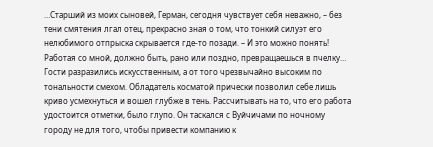…Старший из моих сыновей, Герман, сегодня чувствует себя неважно, – без тени смятения лгал отец, прекрасно зная о том, что тонкий силуэт его нелюбимого отпрыска скрывается где-то позади. – И это можно понять! Работая со мной, должно быть, рано или поздно, превращаешься в пчелку… Гости разразились искусственным, а от того чрезвычайно высоким по тональности смехом. Обладатель косматой прически позволил себе лишь криво усмехнуться и вошел глубже в тень. Рассчитывать на то, что его работа удостоится отметки, было глупо. Он таскался с Вуйчичами по ночному городу не для того, чтобы привести компанию к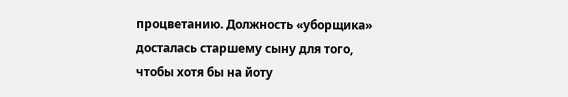процветанию. Должность «уборщика» досталась старшему сыну для того, чтобы хотя бы на йоту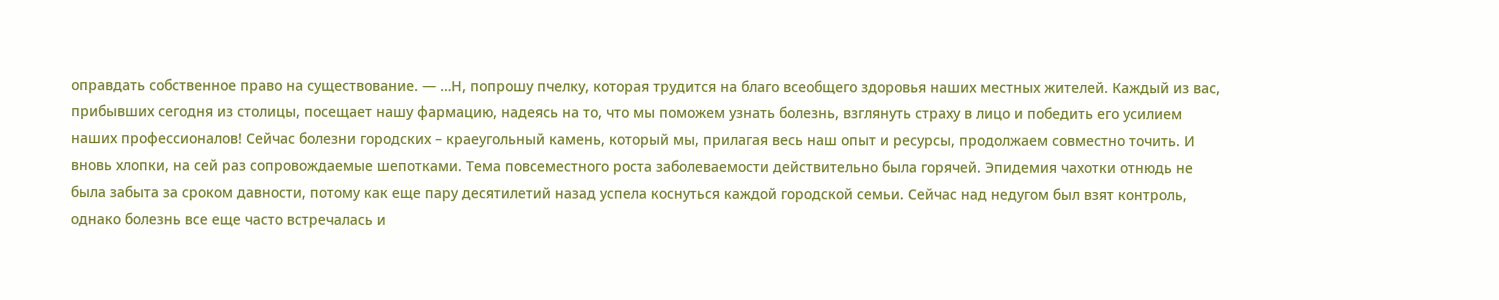оправдать собственное право на существование. — …Н, попрошу пчелку, которая трудится на благо всеобщего здоровья наших местных жителей. Каждый из вас, прибывших сегодня из столицы, посещает нашу фармацию, надеясь на то, что мы поможем узнать болезнь, взглянуть страху в лицо и победить его усилием наших профессионалов! Сейчас болезни городских – краеугольный камень, который мы, прилагая весь наш опыт и ресурсы, продолжаем совместно точить. И вновь хлопки, на сей раз сопровождаемые шепотками. Тема повсеместного роста заболеваемости действительно была горячей. Эпидемия чахотки отнюдь не была забыта за сроком давности, потому как еще пару десятилетий назад успела коснуться каждой городской семьи. Сейчас над недугом был взят контроль, однако болезнь все еще часто встречалась и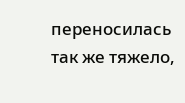переносилась так же тяжело,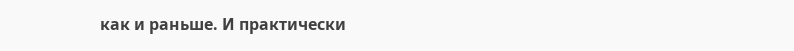как и раньше. И практически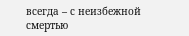всегда – с неизбежной смертью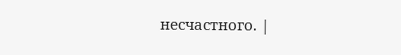несчастного. |